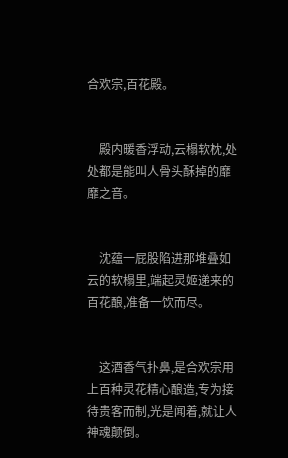合欢宗,百花殿。


    殿内暖香浮动,云榻软枕,处处都是能叫人骨头酥掉的靡靡之音。


    沈蕴一屁股陷进那堆叠如云的软榻里,端起灵姬递来的百花酿,准备一饮而尽。


    这酒香气扑鼻,是合欢宗用上百种灵花精心酿造,专为接待贵客而制,光是闻着,就让人神魂颠倒。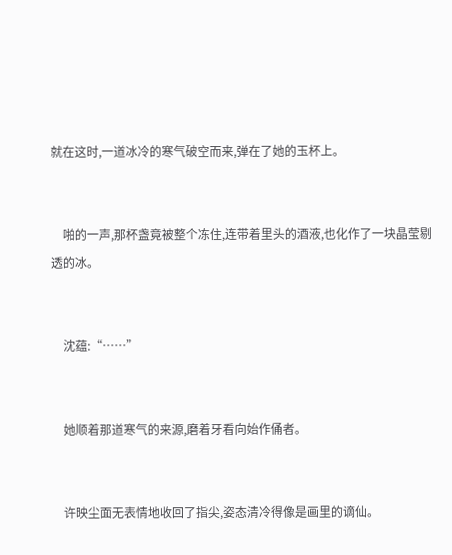就在这时,一道冰冷的寒气破空而来,弹在了她的玉杯上。


    啪的一声,那杯盏竟被整个冻住,连带着里头的酒液,也化作了一块晶莹剔透的冰。


    沈蕴:“……”


    她顺着那道寒气的来源,磨着牙看向始作俑者。


    许映尘面无表情地收回了指尖,姿态清冷得像是画里的谪仙。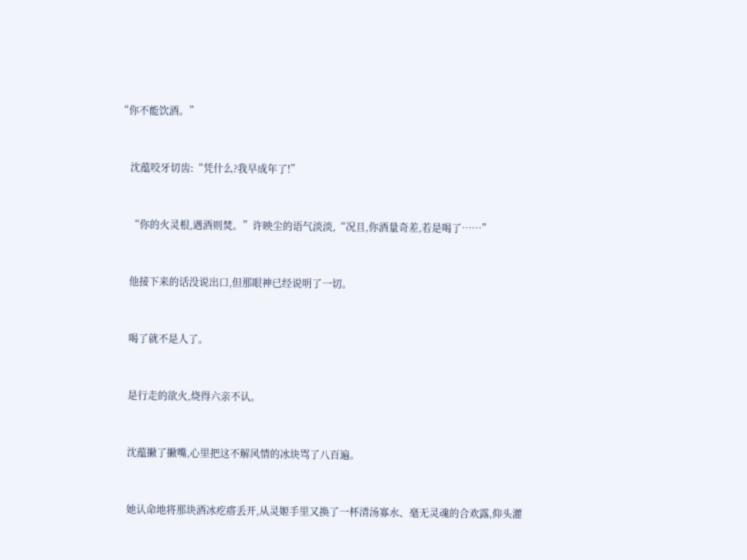“你不能饮酒。”


    沈蕴咬牙切齿:“凭什么?我早成年了!”


    “你的火灵根,遇酒则焚。”许映尘的语气淡淡,“况且,你酒量奇差,若是喝了……”


    他接下来的话没说出口,但那眼神已经说明了一切。


    喝了就不是人了。


    是行走的欲火,烧得六亲不认。


    沈蕴撇了撇嘴,心里把这不解风情的冰块骂了八百遍。


    她认命地将那块酒冰疙瘩丢开,从灵姬手里又换了一杯清汤寡水、毫无灵魂的合欢露,仰头灌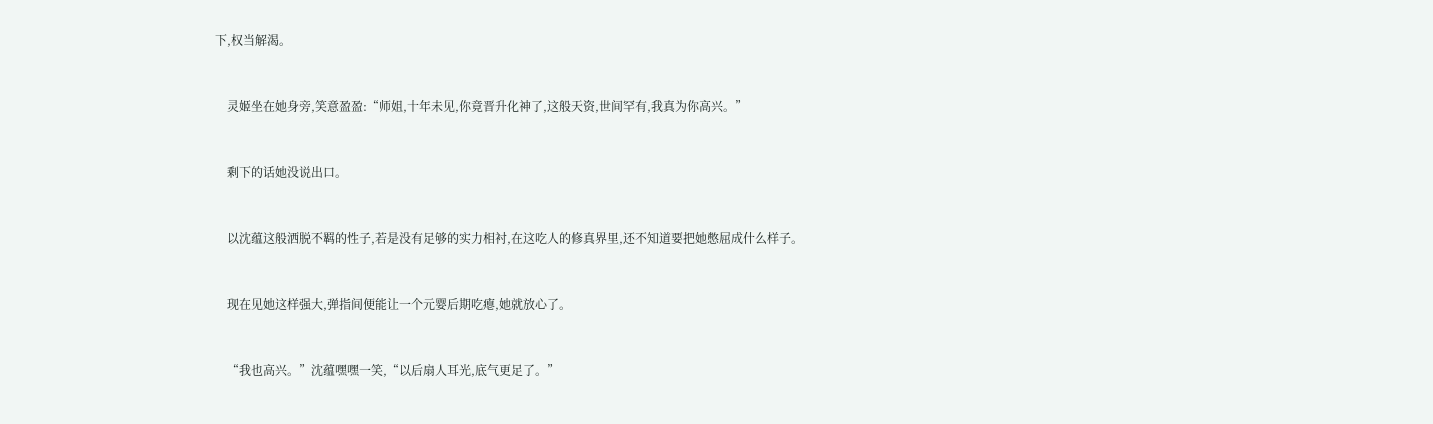下,权当解渴。


    灵姬坐在她身旁,笑意盈盈:“师姐,十年未见,你竟晋升化神了,这般天资,世间罕有,我真为你高兴。”


    剩下的话她没说出口。


    以沈蕴这般洒脱不羁的性子,若是没有足够的实力相衬,在这吃人的修真界里,还不知道要把她憋屈成什么样子。


    现在见她这样强大,弹指间便能让一个元婴后期吃瘪,她就放心了。


    “我也高兴。”沈蕴嘿嘿一笑,“以后扇人耳光,底气更足了。”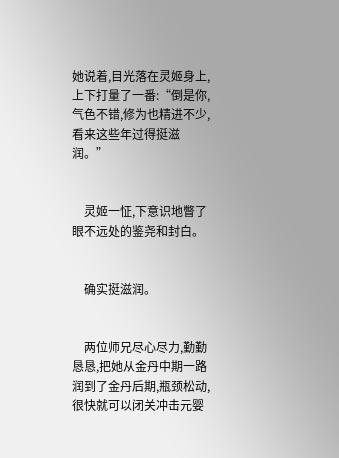她说着,目光落在灵姬身上,上下打量了一番:“倒是你,气色不错,修为也精进不少,看来这些年过得挺滋润。”


    灵姬一怔,下意识地瞥了眼不远处的鉴尧和封白。


    确实挺滋润。


    两位师兄尽心尽力,勤勤恳恳,把她从金丹中期一路润到了金丹后期,瓶颈松动,很快就可以闭关冲击元婴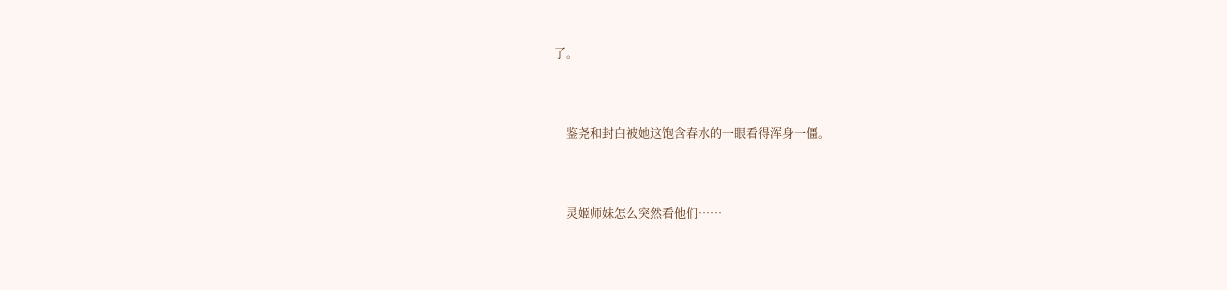了。


    鉴尧和封白被她这饱含春水的一眼看得浑身一僵。


    灵姬师妹怎么突然看他们……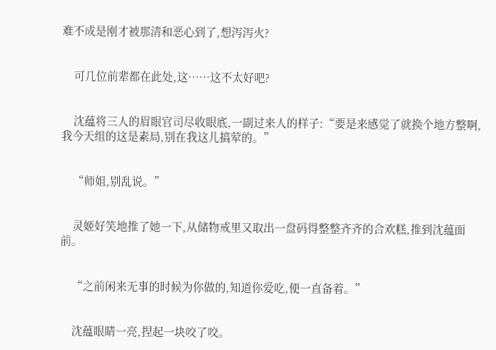难不成是刚才被那清和恶心到了,想泻泻火?


    可几位前辈都在此处,这……这不太好吧?


    沈蕴将三人的眉眼官司尽收眼底,一副过来人的样子:“要是来感觉了就换个地方整啊,我今天组的这是素局,别在我这儿搞荤的。”


    “师姐,别乱说。”


    灵姬好笑地推了她一下,从储物戒里又取出一盘码得整整齐齐的合欢糕,推到沈蕴面前。


    “之前闲来无事的时候为你做的,知道你爱吃,便一直备着。”


    沈蕴眼睛一亮,捏起一块咬了咬。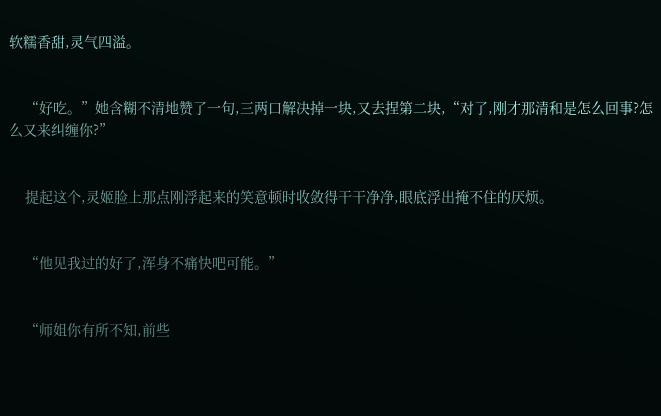软糯香甜,灵气四溢。


    “好吃。”她含糊不清地赞了一句,三两口解决掉一块,又去捏第二块,“对了,刚才那清和是怎么回事?怎么又来纠缠你?”


    提起这个,灵姬脸上那点刚浮起来的笑意顿时收敛得干干净净,眼底浮出掩不住的厌烦。


    “他见我过的好了,浑身不痛快吧可能。”


    “师姐你有所不知,前些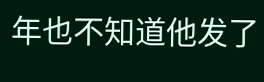年也不知道他发了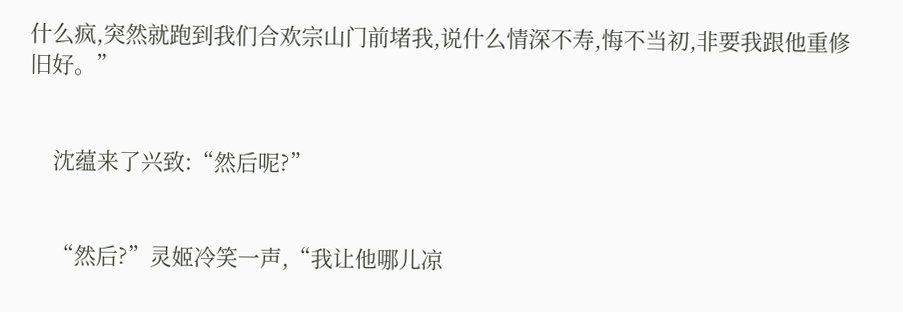什么疯,突然就跑到我们合欢宗山门前堵我,说什么情深不寿,悔不当初,非要我跟他重修旧好。”


    沈蕴来了兴致:“然后呢?”


    “然后?”灵姬冷笑一声,“我让他哪儿凉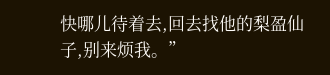快哪儿待着去,回去找他的梨盈仙子,别来烦我。”